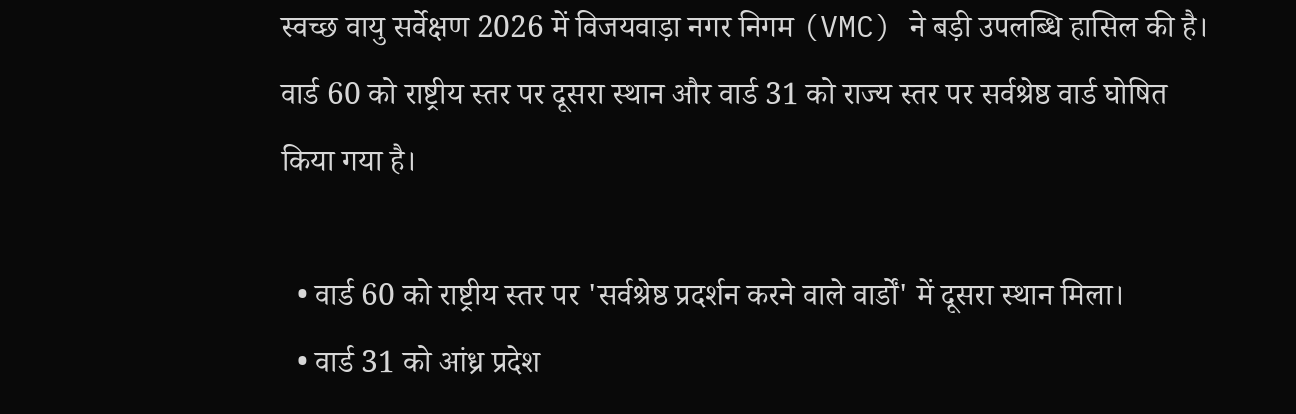स्वच्छ वायु सर्वेक्षण 2026 में विजयवाड़ा नगर निगम (VMC) ने बड़ी उपलब्धि हासिल की है। वार्ड 60 को राष्ट्रीय स्तर पर दूसरा स्थान और वार्ड 31 को राज्य स्तर पर सर्वश्रेष्ठ वार्ड घोषित किया गया है।

  • वार्ड 60 को राष्ट्रीय स्तर पर 'सर्वश्रेष्ठ प्रदर्शन करने वाले वार्डों' में दूसरा स्थान मिला।
  • वार्ड 31 को आंध्र प्रदेश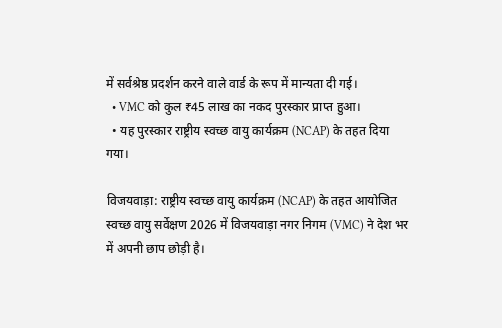में सर्वश्रेष्ठ प्रदर्शन करने वाले वार्ड के रूप में मान्यता दी गई।
  • VMC को कुल ₹45 लाख का नकद पुरस्कार प्राप्त हुआ।
  • यह पुरस्कार राष्ट्रीय स्वच्छ वायु कार्यक्रम (NCAP) के तहत दिया गया।

विजयवाड़ा: राष्ट्रीय स्वच्छ वायु कार्यक्रम (NCAP) के तहत आयोजित स्वच्छ वायु सर्वेक्षण 2026 में विजयवाड़ा नगर निगम (VMC) ने देश भर में अपनी छाप छोड़ी है।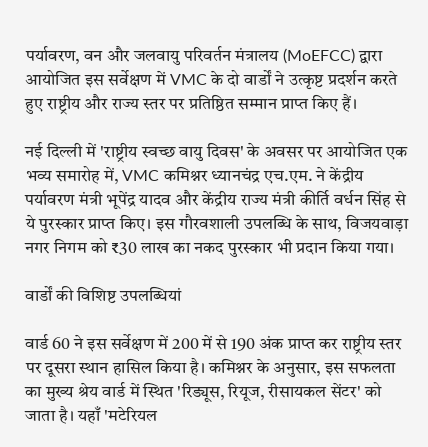पर्यावरण, वन और जलवायु परिवर्तन मंत्रालय (MoEFCC) द्वारा आयोजित इस सर्वेक्षण में VMC के दो वार्डों ने उत्कृष्ट प्रदर्शन करते हुए राष्ट्रीय और राज्य स्तर पर प्रतिष्ठित सम्मान प्राप्त किए हैं।

नई दिल्ली में 'राष्ट्रीय स्वच्छ वायु दिवस' के अवसर पर आयोजित एक भव्य समारोह में, VMC कमिश्नर ध्यानचंद्र एच.एम. ने केंद्रीय पर्यावरण मंत्री भूपेंद्र यादव और केंद्रीय राज्य मंत्री कीर्ति वर्धन सिंह से ये पुरस्कार प्राप्त किए। इस गौरवशाली उपलब्धि के साथ, विजयवाड़ा नगर निगम को ₹30 लाख का नकद पुरस्कार भी प्रदान किया गया।

वार्डों की विशिष्ट उपलब्धियां

वार्ड 60 ने इस सर्वेक्षण में 200 में से 190 अंक प्राप्त कर राष्ट्रीय स्तर पर दूसरा स्थान हासिल किया है। कमिश्नर के अनुसार, इस सफलता का मुख्य श्रेय वार्ड में स्थित 'रिड्यूस, रियूज, रीसायकल सेंटर' को जाता है। यहाँ 'मटेरियल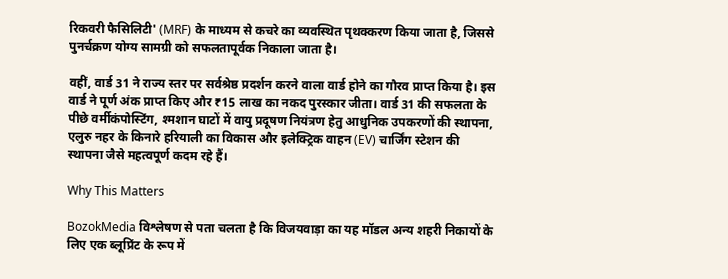रिकवरी फैसिलिटी' (MRF) के माध्यम से कचरे का व्यवस्थित पृथक्करण किया जाता है, जिससे पुनर्चक्रण योग्य सामग्री को सफलतापूर्वक निकाला जाता है।

वहीं, वार्ड 31 ने राज्य स्तर पर सर्वश्रेष्ठ प्रदर्शन करने वाला वार्ड होने का गौरव प्राप्त किया है। इस वार्ड ने पूर्ण अंक प्राप्त किए और ₹15 लाख का नकद पुरस्कार जीता। वार्ड 31 की सफलता के पीछे वर्मीकंपोस्टिंग, श्मशान घाटों में वायु प्रदूषण नियंत्रण हेतु आधुनिक उपकरणों की स्थापना, एलुरु नहर के किनारे हरियाली का विकास और इलेक्ट्रिक वाहन (EV) चार्जिंग स्टेशन की स्थापना जैसे महत्वपूर्ण कदम रहे हैं।

Why This Matters

BozokMedia विश्लेषण से पता चलता है कि विजयवाड़ा का यह मॉडल अन्य शहरी निकायों के लिए एक ब्लूप्रिंट के रूप में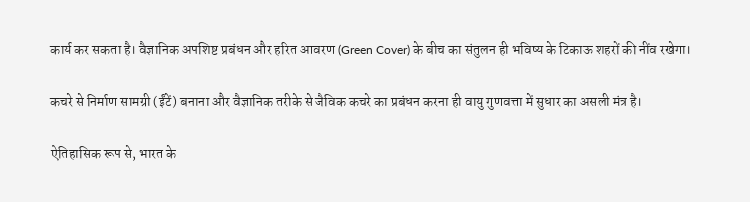कार्य कर सकता है। वैज्ञानिक अपशिष्ट प्रबंधन और हरित आवरण (Green Cover) के बीच का संतुलन ही भविष्य के टिकाऊ शहरों की नींव रखेगा।

कचरे से निर्माण सामग्री (ईंटें) बनाना और वैज्ञानिक तरीके से जैविक कचरे का प्रबंधन करना ही वायु गुणवत्ता में सुधार का असली मंत्र है।

ऐतिहासिक रूप से, भारत के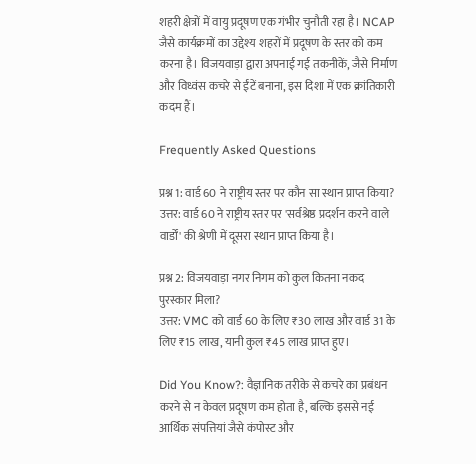शहरी क्षेत्रों में वायु प्रदूषण एक गंभीर चुनौती रहा है। NCAP जैसे कार्यक्रमों का उद्देश्य शहरों में प्रदूषण के स्तर को कम करना है। विजयवाड़ा द्वारा अपनाई गई तकनीकें, जैसे निर्माण और विध्वंस कचरे से ईंटें बनाना, इस दिशा में एक क्रांतिकारी कदम हैं।

Frequently Asked Questions

प्रश्न 1: वार्ड 60 ने राष्ट्रीय स्तर पर कौन सा स्थान प्राप्त किया?
उत्तर: वार्ड 60 ने राष्ट्रीय स्तर पर 'सर्वश्रेष्ठ प्रदर्शन करने वाले वार्डों' की श्रेणी में दूसरा स्थान प्राप्त किया है।

प्रश्न 2: विजयवाड़ा नगर निगम को कुल कितना नकद पुरस्कार मिला?
उत्तर: VMC को वार्ड 60 के लिए ₹30 लाख और वार्ड 31 के लिए ₹15 लाख, यानी कुल ₹45 लाख प्राप्त हुए।

Did You Know?: वैज्ञानिक तरीके से कचरे का प्रबंधन करने से न केवल प्रदूषण कम होता है, बल्कि इससे नई आर्थिक संपत्तियां जैसे कंपोस्ट और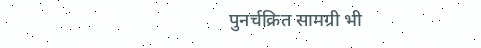पुनर्चक्रित सामग्री भी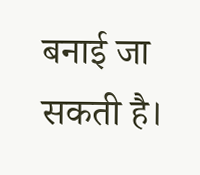बनाई जा सकती है।